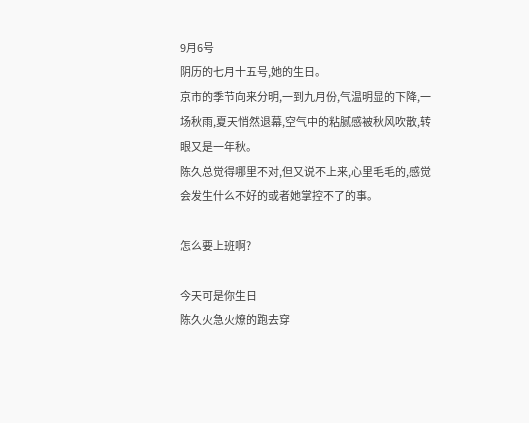9月6号
阴历的七月十五号,她的生日。
京市的季节向来分明,一到九月份,气温明显的下降,一场秋雨,夏天悄然退幕,空气中的粘腻感被秋风吹散,转眼又是一年秋。
陈久总觉得哪里不对,但又说不上来,心里毛毛的,感觉会发生什么不好的或者她掌控不了的事。

怎么要上班啊?

今天可是你生日
陈久火急火燎的跑去穿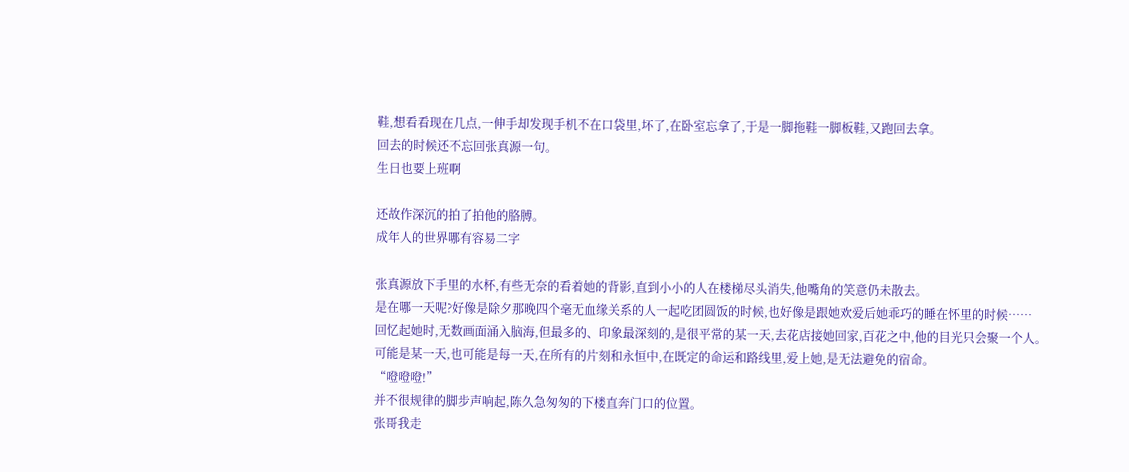鞋,想看看现在几点,一伸手却发现手机不在口袋里,坏了,在卧室忘拿了,于是一脚拖鞋一脚板鞋,又跑回去拿。
回去的时候还不忘回张真源一句。
生日也要上班啊

还故作深沉的拍了拍他的胳膊。
成年人的世界哪有容易二字

张真源放下手里的水杯,有些无奈的看着她的背影,直到小小的人在楼梯尽头消失,他嘴角的笑意仍未散去。
是在哪一天呢?好像是除夕那晚四个毫无血缘关系的人一起吃团圆饭的时候,也好像是跟她欢爱后她乖巧的睡在怀里的时候……
回忆起她时,无数画面涌入脑海,但最多的、印象最深刻的,是很平常的某一天,去花店接她回家,百花之中,他的目光只会聚一个人。
可能是某一天,也可能是每一天,在所有的片刻和永恒中,在既定的命运和路线里,爱上她,是无法避免的宿命。
“噔噔噔!”
并不很规律的脚步声响起,陈久急匆匆的下楼直奔门口的位置。
张哥我走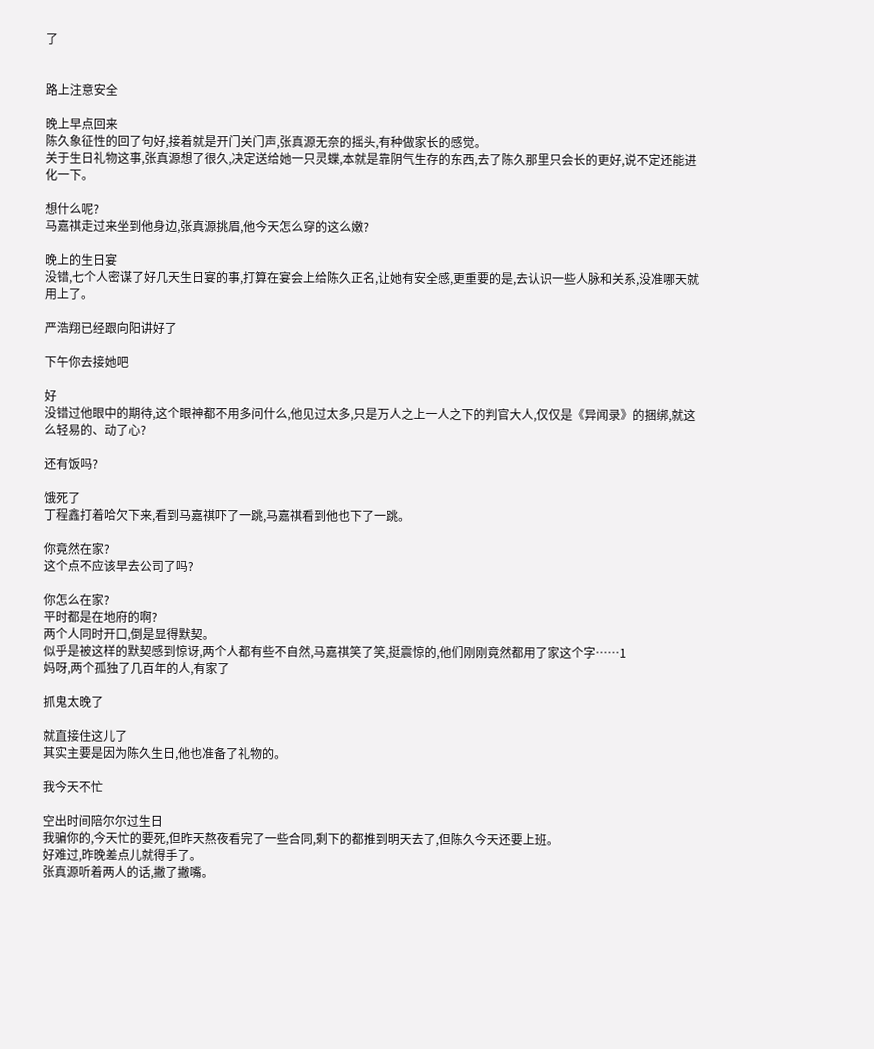了


路上注意安全

晚上早点回来
陈久象征性的回了句好,接着就是开门关门声,张真源无奈的摇头,有种做家长的感觉。
关于生日礼物这事,张真源想了很久,决定送给她一只灵蝶,本就是靠阴气生存的东西,去了陈久那里只会长的更好,说不定还能进化一下。

想什么呢?
马嘉祺走过来坐到他身边,张真源挑眉,他今天怎么穿的这么嫩?

晚上的生日宴
没错,七个人密谋了好几天生日宴的事,打算在宴会上给陈久正名,让她有安全感,更重要的是,去认识一些人脉和关系,没准哪天就用上了。

严浩翔已经跟向阳讲好了

下午你去接她吧

好
没错过他眼中的期待,这个眼神都不用多问什么,他见过太多,只是万人之上一人之下的判官大人,仅仅是《异闻录》的捆绑,就这么轻易的、动了心?

还有饭吗?

饿死了
丁程鑫打着哈欠下来,看到马嘉祺吓了一跳,马嘉祺看到他也下了一跳。

你竟然在家?
这个点不应该早去公司了吗?

你怎么在家?
平时都是在地府的啊?
两个人同时开口,倒是显得默契。
似乎是被这样的默契感到惊讶,两个人都有些不自然,马嘉祺笑了笑,挺震惊的,他们刚刚竟然都用了家这个字……1
妈呀,两个孤独了几百年的人,有家了

抓鬼太晚了

就直接住这儿了
其实主要是因为陈久生日,他也准备了礼物的。

我今天不忙

空出时间陪尔尔过生日
我骗你的,今天忙的要死,但昨天熬夜看完了一些合同,剩下的都推到明天去了,但陈久今天还要上班。
好难过,昨晚差点儿就得手了。
张真源听着两人的话,撇了撇嘴。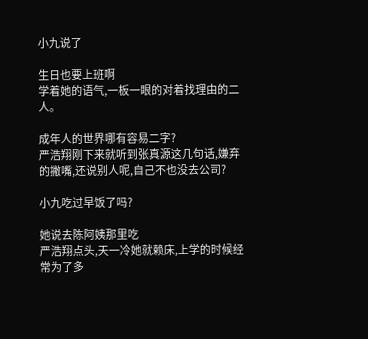小九说了

生日也要上班啊
学着她的语气,一板一眼的对着找理由的二人。

成年人的世界哪有容易二字?
严浩翔刚下来就听到张真源这几句话,嫌弃的撇嘴,还说别人呢,自己不也没去公司?

小九吃过早饭了吗?

她说去陈阿姨那里吃
严浩翔点头,天一冷她就赖床,上学的时候经常为了多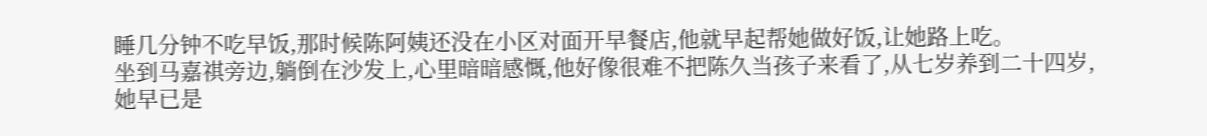睡几分钟不吃早饭,那时候陈阿姨还没在小区对面开早餐店,他就早起帮她做好饭,让她路上吃。
坐到马嘉祺旁边,躺倒在沙发上,心里暗暗感慨,他好像很难不把陈久当孩子来看了,从七岁养到二十四岁,她早已是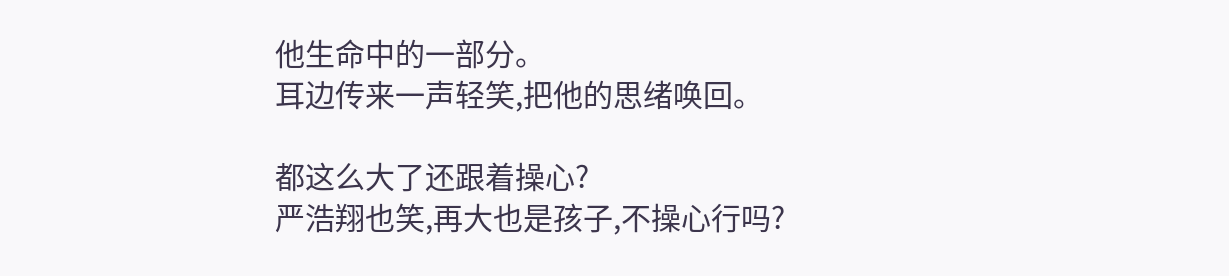他生命中的一部分。
耳边传来一声轻笑,把他的思绪唤回。

都这么大了还跟着操心?
严浩翔也笑,再大也是孩子,不操心行吗?